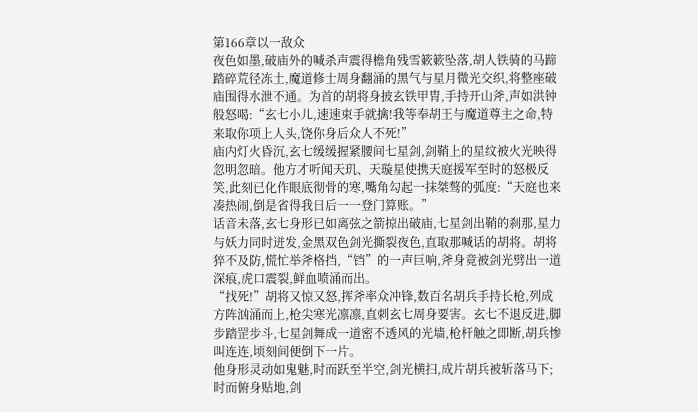第166章以一敌众
夜色如墨,破庙外的喊杀声震得檐角残雪簌簌坠落,胡人铁骑的马蹄踏碎荒径冻土,魔道修士周身翻涌的黑气与星月微光交织,将整座破庙围得水泄不通。为首的胡将身披玄铁甲胄,手持开山斧,声如洪钟般怒喝:“玄七小儿,速速束手就擒!我等奉胡王与魔道尊主之命,特来取你项上人头,饶你身后众人不死!”
庙内灯火昏沉,玄七缓缓握紧腰间七星剑,剑鞘上的星纹被火光映得忽明忽暗。他方才听闻天玑、天璇星使携天庭援军至时的怒极反笑,此刻已化作眼底彻骨的寒,嘴角勾起一抹桀骜的弧度:“天庭也来凑热闹,倒是省得我日后一一登门算账。”
话音未落,玄七身形已如离弦之箭掠出破庙,七星剑出鞘的刹那,星力与妖力同时迸发,金黑双色剑光撕裂夜色,直取那喊话的胡将。胡将猝不及防,慌忙举斧格挡,“铛”的一声巨响,斧身竟被剑光劈出一道深痕,虎口震裂,鲜血喷涌而出。
“找死!”胡将又惊又怒,挥斧率众冲锋,数百名胡兵手持长枪,列成方阵汹涌而上,枪尖寒光凛凛,直刺玄七周身要害。玄七不退反进,脚步踏罡步斗,七星剑舞成一道密不透风的光墙,枪杆触之即断,胡兵惨叫连连,顷刻间便倒下一片。
他身形灵动如鬼魅,时而跃至半空,剑光横扫,成片胡兵被斩落马下;时而俯身贴地,剑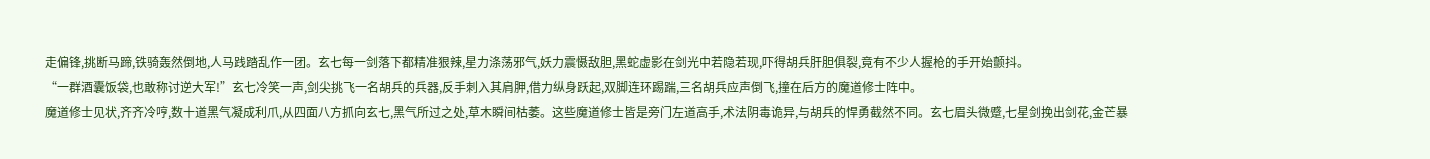走偏锋,挑断马蹄,铁骑轰然倒地,人马践踏乱作一团。玄七每一剑落下都精准狠辣,星力涤荡邪气,妖力震慑敌胆,黑蛇虚影在剑光中若隐若现,吓得胡兵肝胆俱裂,竟有不少人握枪的手开始颤抖。
“一群酒囊饭袋,也敢称讨逆大军!”玄七冷笑一声,剑尖挑飞一名胡兵的兵器,反手刺入其肩胛,借力纵身跃起,双脚连环踢踹,三名胡兵应声倒飞,撞在后方的魔道修士阵中。
魔道修士见状,齐齐冷哼,数十道黑气凝成利爪,从四面八方抓向玄七,黑气所过之处,草木瞬间枯萎。这些魔道修士皆是旁门左道高手,术法阴毒诡异,与胡兵的悍勇截然不同。玄七眉头微蹙,七星剑挽出剑花,金芒暴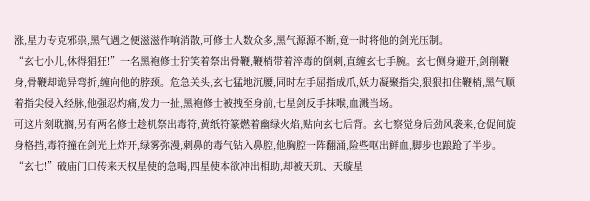涨,星力专克邪祟,黑气遇之便滋滋作响消散,可修士人数众多,黑气源源不断,竟一时将他的剑光压制。
“玄七小儿,休得猖狂!”一名黑袍修士狞笑着祭出骨鞭,鞭梢带着淬毒的倒刺,直缠玄七手腕。玄七侧身避开,剑削鞭身,骨鞭却诡异弯折,缠向他的脖颈。危急关头,玄七猛地沉腰,同时左手屈指成爪,妖力凝聚指尖,狠狠扣住鞭梢,黑气顺着指尖侵入经脉,他强忍灼痛,发力一扯,黑袍修士被拽至身前,七星剑反手抹喉,血溅当场。
可这片刻耽搁,另有两名修士趁机祭出毒符,黄纸符篆燃着幽绿火焰,贴向玄七后背。玄七察觉身后劲风袭来,仓促间旋身格挡,毒符撞在剑光上炸开,绿雾弥漫,刺鼻的毒气钻入鼻腔,他胸腔一阵翻涌,险些呕出鲜血,脚步也踉跄了半步。
“玄七!”破庙门口传来天权星使的急喝,四星使本欲冲出相助,却被天玑、天璇星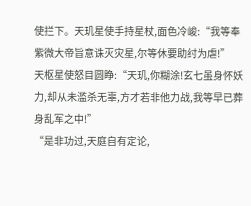使拦下。天玑星使手持星杖,面色冷峻:“我等奉紫微大帝旨意诛灭灾星,尔等休要助纣为虐!”
天枢星使怒目圆睁:“天玑,你糊涂!玄七虽身怀妖力,却从未滥杀无辜,方才若非他力战,我等早已葬身乱军之中!”
“是非功过,天庭自有定论,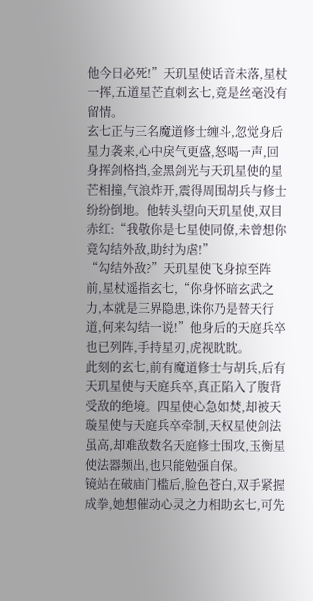他今日必死!”天玑星使话音未落,星杖一挥,五道星芒直刺玄七,竟是丝毫没有留情。
玄七正与三名魔道修士缠斗,忽觉身后星力袭来,心中戾气更盛,怒喝一声,回身挥剑格挡,金黑剑光与天玑星使的星芒相撞,气浪炸开,震得周围胡兵与修士纷纷倒地。他转头望向天玑星使,双目赤红:“我敬你是七星使同僚,未曾想你竟勾结外敌,助纣为虐!”
“勾结外敌?”天玑星使飞身掠至阵前,星杖遥指玄七,“你身怀暗玄武之力,本就是三界隐患,诛你乃是替天行道,何来勾结一说!”他身后的天庭兵卒也已列阵,手持星刃,虎视眈眈。
此刻的玄七,前有魔道修士与胡兵,后有天玑星使与天庭兵卒,真正陷入了腹背受敌的绝境。四星使心急如焚,却被天璇星使与天庭兵卒牵制,天权星使剑法虽高,却难敌数名天庭修士围攻,玉衡星使法器频出,也只能勉强自保。
镜站在破庙门槛后,脸色苍白,双手紧握成拳,她想催动心灵之力相助玄七,可先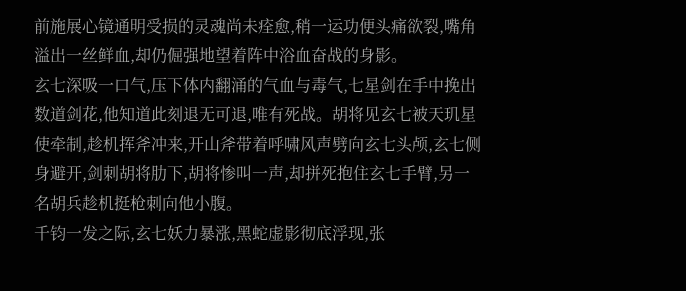前施展心镜通明受损的灵魂尚未痊愈,稍一运功便头痛欲裂,嘴角溢出一丝鲜血,却仍倔强地望着阵中浴血奋战的身影。
玄七深吸一口气,压下体内翻涌的气血与毒气,七星剑在手中挽出数道剑花,他知道此刻退无可退,唯有死战。胡将见玄七被天玑星使牵制,趁机挥斧冲来,开山斧带着呼啸风声劈向玄七头颅,玄七侧身避开,剑刺胡将肋下,胡将惨叫一声,却拼死抱住玄七手臂,另一名胡兵趁机挺枪刺向他小腹。
千钧一发之际,玄七妖力暴涨,黑蛇虚影彻底浮现,张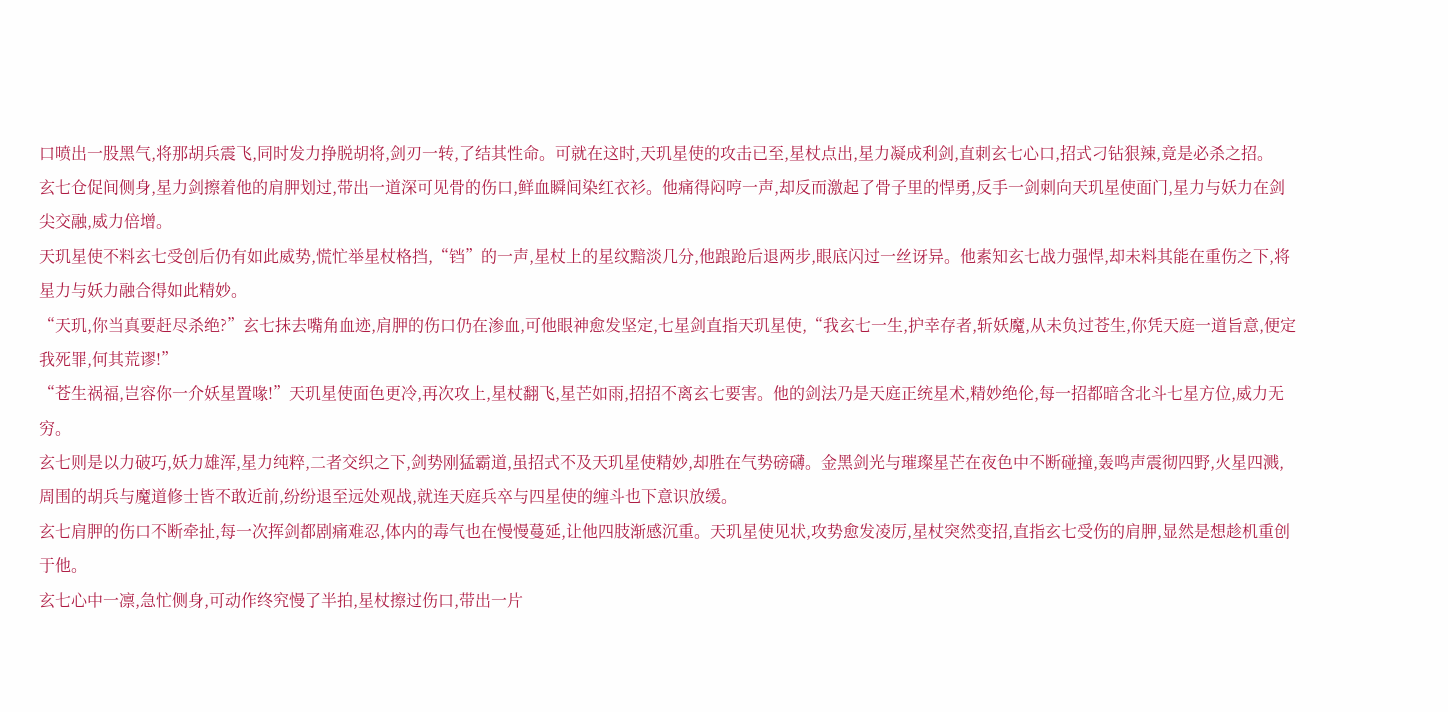口喷出一股黑气,将那胡兵震飞,同时发力挣脱胡将,剑刃一转,了结其性命。可就在这时,天玑星使的攻击已至,星杖点出,星力凝成利剑,直刺玄七心口,招式刁钻狠辣,竟是必杀之招。
玄七仓促间侧身,星力剑擦着他的肩胛划过,带出一道深可见骨的伤口,鲜血瞬间染红衣衫。他痛得闷哼一声,却反而激起了骨子里的悍勇,反手一剑刺向天玑星使面门,星力与妖力在剑尖交融,威力倍增。
天玑星使不料玄七受创后仍有如此威势,慌忙举星杖格挡,“铛”的一声,星杖上的星纹黯淡几分,他踉跄后退两步,眼底闪过一丝讶异。他素知玄七战力强悍,却未料其能在重伤之下,将星力与妖力融合得如此精妙。
“天玑,你当真要赶尽杀绝?”玄七抹去嘴角血迹,肩胛的伤口仍在渗血,可他眼神愈发坚定,七星剑直指天玑星使,“我玄七一生,护幸存者,斩妖魔,从未负过苍生,你凭天庭一道旨意,便定我死罪,何其荒谬!”
“苍生祸福,岂容你一介妖星置喙!”天玑星使面色更冷,再次攻上,星杖翻飞,星芒如雨,招招不离玄七要害。他的剑法乃是天庭正统星术,精妙绝伦,每一招都暗含北斗七星方位,威力无穷。
玄七则是以力破巧,妖力雄浑,星力纯粹,二者交织之下,剑势刚猛霸道,虽招式不及天玑星使精妙,却胜在气势磅礴。金黑剑光与璀璨星芒在夜色中不断碰撞,轰鸣声震彻四野,火星四溅,周围的胡兵与魔道修士皆不敢近前,纷纷退至远处观战,就连天庭兵卒与四星使的缠斗也下意识放缓。
玄七肩胛的伤口不断牵扯,每一次挥剑都剧痛难忍,体内的毒气也在慢慢蔓延,让他四肢渐感沉重。天玑星使见状,攻势愈发凌厉,星杖突然变招,直指玄七受伤的肩胛,显然是想趁机重创于他。
玄七心中一凛,急忙侧身,可动作终究慢了半拍,星杖擦过伤口,带出一片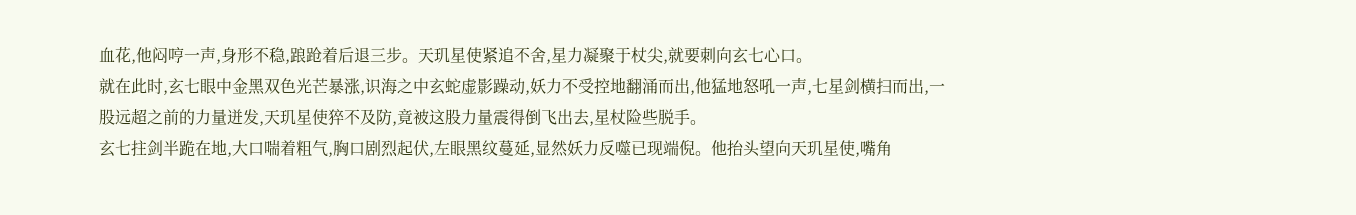血花,他闷哼一声,身形不稳,踉跄着后退三步。天玑星使紧追不舍,星力凝聚于杖尖,就要刺向玄七心口。
就在此时,玄七眼中金黑双色光芒暴涨,识海之中玄蛇虚影躁动,妖力不受控地翻涌而出,他猛地怒吼一声,七星剑横扫而出,一股远超之前的力量迸发,天玑星使猝不及防,竟被这股力量震得倒飞出去,星杖险些脱手。
玄七拄剑半跪在地,大口喘着粗气,胸口剧烈起伏,左眼黑纹蔓延,显然妖力反噬已现端倪。他抬头望向天玑星使,嘴角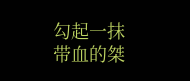勾起一抹带血的桀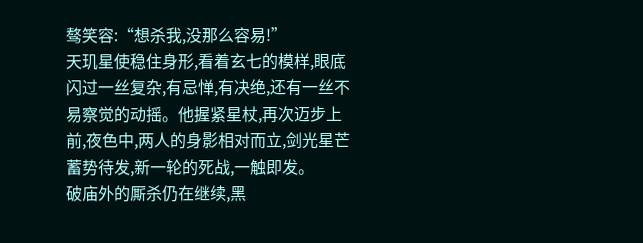骜笑容:“想杀我,没那么容易!”
天玑星使稳住身形,看着玄七的模样,眼底闪过一丝复杂,有忌惮,有决绝,还有一丝不易察觉的动摇。他握紧星杖,再次迈步上前,夜色中,两人的身影相对而立,剑光星芒蓄势待发,新一轮的死战,一触即发。
破庙外的厮杀仍在继续,黑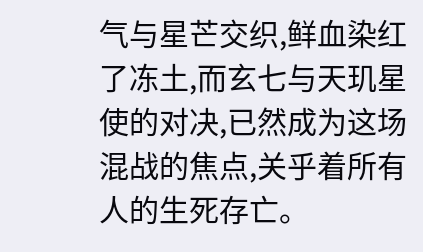气与星芒交织,鲜血染红了冻土,而玄七与天玑星使的对决,已然成为这场混战的焦点,关乎着所有人的生死存亡。